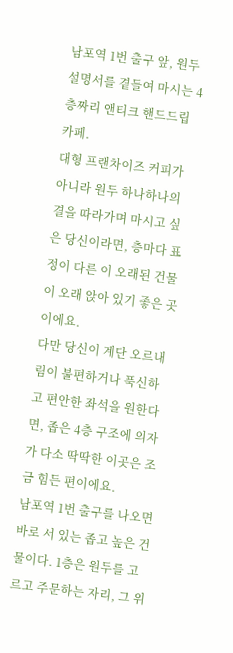남포역 1번 출구 앞, 원두 설명서를 곁들여 마시는 4층짜리 앤티크 핸드드립 카페.
대형 프랜차이즈 커피가 아니라 원두 하나하나의 결을 따라가며 마시고 싶은 당신이라면, 층마다 표정이 다른 이 오래된 건물이 오래 앉아 있기 좋은 곳이에요.
다만 당신이 계단 오르내림이 불편하거나 푹신하고 편안한 좌석을 원한다면, 좁은 4층 구조에 의자가 다소 딱딱한 이곳은 조금 힘든 편이에요.
남포역 1번 출구를 나오면 바로 서 있는 좁고 높은 건물이다. 1층은 원두를 고르고 주문하는 자리, 그 위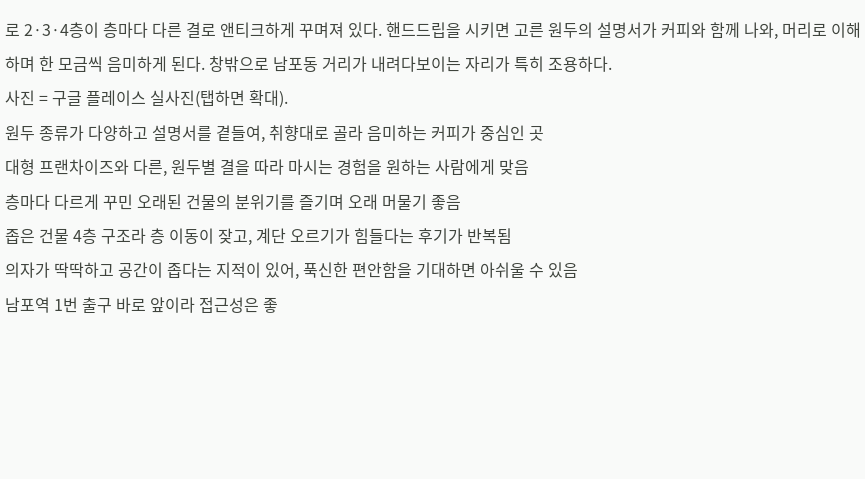로 2·3·4층이 층마다 다른 결로 앤티크하게 꾸며져 있다. 핸드드립을 시키면 고른 원두의 설명서가 커피와 함께 나와, 머리로 이해하며 한 모금씩 음미하게 된다. 창밖으로 남포동 거리가 내려다보이는 자리가 특히 조용하다.
사진 = 구글 플레이스 실사진(탭하면 확대).
원두 종류가 다양하고 설명서를 곁들여, 취향대로 골라 음미하는 커피가 중심인 곳
대형 프랜차이즈와 다른, 원두별 결을 따라 마시는 경험을 원하는 사람에게 맞음
층마다 다르게 꾸민 오래된 건물의 분위기를 즐기며 오래 머물기 좋음
좁은 건물 4층 구조라 층 이동이 잦고, 계단 오르기가 힘들다는 후기가 반복됨
의자가 딱딱하고 공간이 좁다는 지적이 있어, 푹신한 편안함을 기대하면 아쉬울 수 있음
남포역 1번 출구 바로 앞이라 접근성은 좋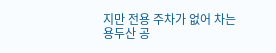지만 전용 주차가 없어 차는 용두산 공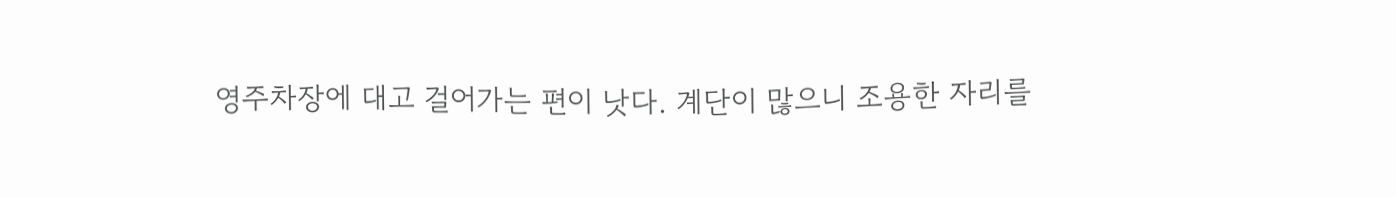영주차장에 대고 걸어가는 편이 낫다. 계단이 많으니 조용한 자리를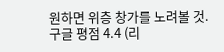원하면 위층 창가를 노려볼 것.
구글 평점 4.4 (리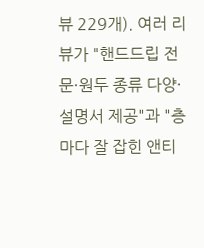뷰 229개). 여러 리뷰가 "핸드드립 전문·원두 종류 다양·설명서 제공"과 "층마다 잘 잡힌 앤티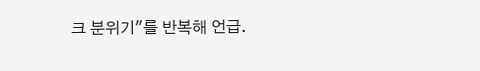크 분위기"를 반복해 언급.